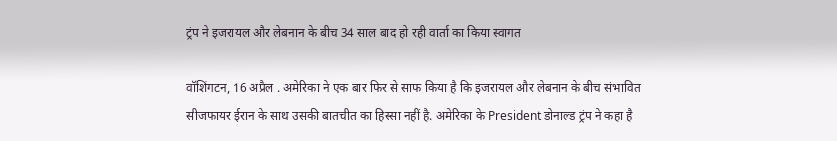ट्रंप ने इजरायल और लेबनान के बीच 34 साल बाद हो रही वार्ता का किया स्वागत

वॉशिंगटन, 16 अप्रैल . अमेरिका ने एक बार फिर से साफ किया है कि इजरायल और लेबनान के बीच संभावित सीजफायर ईरान के साथ उसकी बातचीत का हिस्सा नहीं है. अमेरिका के President डोनाल्ड ट्रंप ने कहा है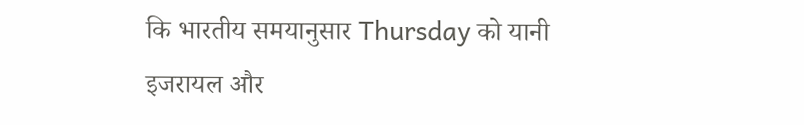कि भारतीय समयानुसार Thursday को यानी इजरायल और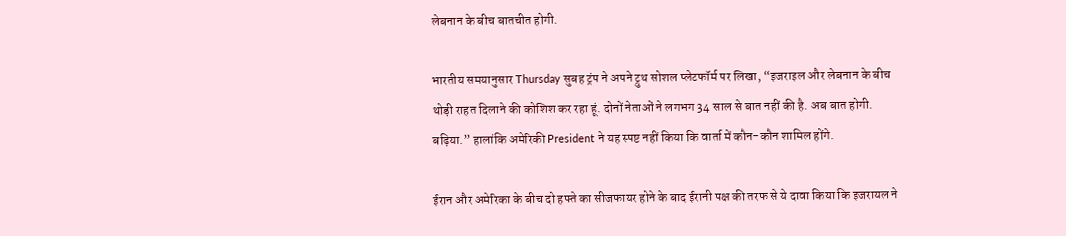लेबनान के बीच बातचीत होगी.

भारतीय समयानुसार Thursday सुबह ट्रंप ने अपने ट्रुथ सोशल प्लेटफॉर्म पर लिखा, “इजराइल और लेबनान के बीच थोड़ी राहत दिलाने की कोशिश कर रहा हूं. दोनों नेताओं ने लगभग 34 साल से बात नहीं की है. अब बात होगी. बढ़िया.” हालांकि अमेरिकी President ने यह स्पष्ट नहीं किया कि वार्ता में कौन-कौन शामिल होंगे.

ईरान और अमेरिका के बीच दो हफ्ते का सीजफायर होने के बाद ईरानी पक्ष की तरफ से ये दावा किया कि इजरायल ने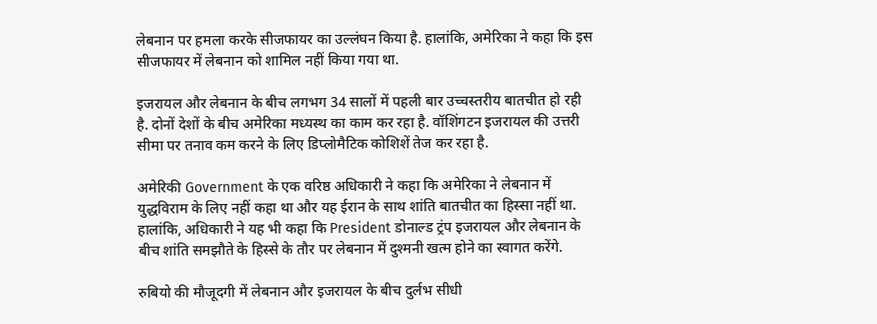लेबनान पर हमला करके सीजफायर का उल्लंघन किया है. हालांकि, अमेरिका ने कहा कि इस सीजफायर में लेबनान को शामिल नहीं किया गया था.

इजरायल और लेबनान के बीच लगभग 34 सालों में पहली बार उच्चस्तरीय बातचीत हो रही है. दोनों देशों के बीच अमेरिका मध्यस्थ का काम कर रहा है. वॉशिंगटन इजरायल की उत्तरी सीमा पर तनाव कम करने के लिए डिप्लोमैटिक कोशिशें तेज कर रहा है.

अमेरिकी Government के एक वरिष्ठ अधिकारी ने कहा कि अमेरिका ने लेबनान में युद्धविराम के लिए नहीं कहा था और यह ईरान के साथ शांति बातचीत का हिस्सा नहीं था. हालांकि, अधिकारी ने यह भी कहा कि President डोनाल्ड ट्रंप इजरायल और लेबनान के बीच शांति समझौते के हिस्से के तौर पर लेबनान में दुश्मनी खत्म होने का स्वागत करेंगे.

रुबियो की मौजूदगी में लेबनान और इजरायल के बीच दुर्लभ सीधी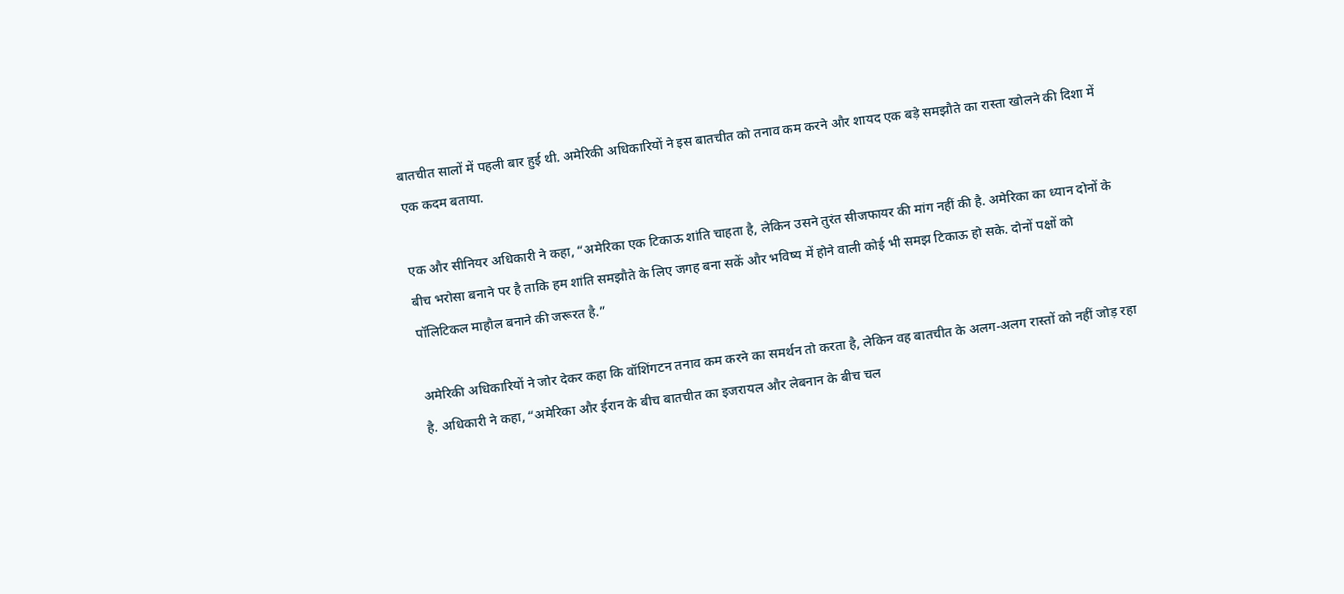बातचीत सालों में पहली बार हुई थी. अमेरिकी अधिकारियों ने इस बातचीत को तनाव कम करने और शायद एक बड़े समझौते का रास्ता खोलने की दिशा में एक कदम बताया.

एक और सीनियर अधिकारी ने कहा, “अमेरिका एक टिकाऊ शांति चाहता है, लेकिन उसने तुरंत सीजफायर की मांग नहीं की है. अमेरिका का ध्यान दोनों के बीच भरोसा बनाने पर है ताकि हम शांति समझौते के लिए जगह बना सकें और भविष्य में होने वाली कोई भी समझ टिकाऊ हो सके. दोनों पक्षों को पॉलिटिकल माहौल बनाने की जरूरत है.”

अमेरिकी अधिकारियों ने जोर देकर कहा कि वॉशिंगटन तनाव कम करने का समर्थन तो करता है, लेकिन वह बातचीत के अलग-अलग रास्तों को नहीं जोड़ रहा है. अधिकारी ने कहा, “अमेरिका और ईरान के बीच बातचीत का इजरायल और लेबनान के बीच चल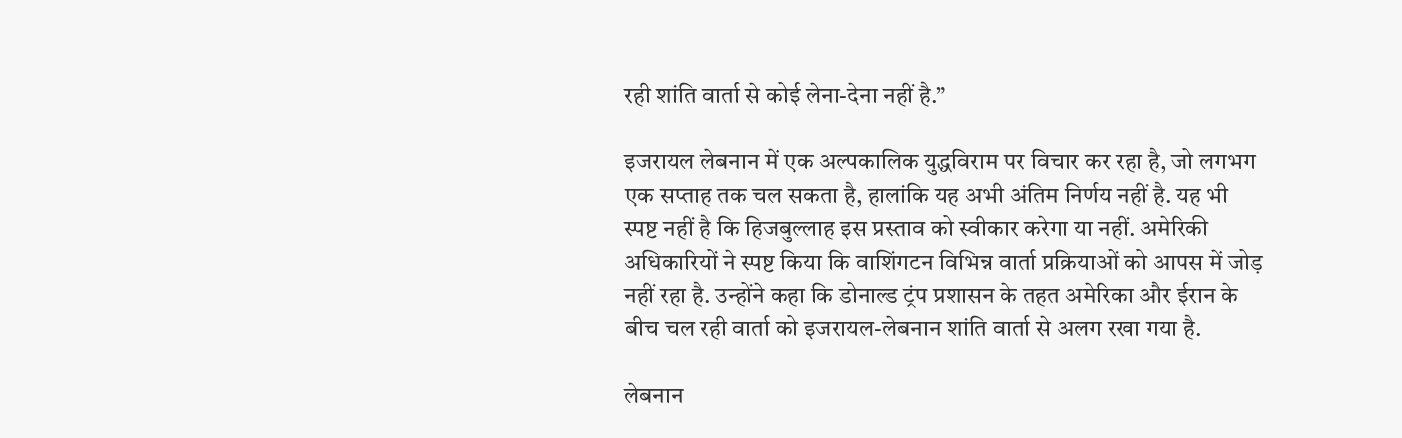रही शांति वार्ता से कोई लेना-देना नहीं है.”

इजरायल लेबनान में एक अल्पकालिक युद्धविराम पर विचार कर रहा है, जो लगभग एक सप्ताह तक चल सकता है, हालांकि यह अभी अंतिम निर्णय नहीं है. यह भी स्पष्ट नहीं है कि हिजबुल्लाह इस प्रस्ताव को स्वीकार करेगा या नहीं. अमेरिकी अधिकारियों ने स्पष्ट किया कि वाशिंगटन विभिन्न वार्ता प्रक्रियाओं को आपस में जोड़ नहीं रहा है. उन्होंने कहा कि डोनाल्ड ट्रंप प्रशासन के तहत अमेरिका और ईरान के बीच चल रही वार्ता को इजरायल-लेबनान शांति वार्ता से अलग रखा गया है.

लेबनान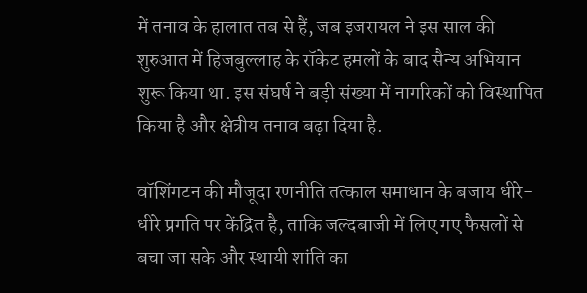में तनाव के हालात तब से हैं, जब इजरायल ने इस साल की शुरुआत में हिजबुल्लाह के रॉकेट हमलों के बाद सैन्य अभियान शुरू किया था. इस संघर्ष ने बड़ी संख्या में नागरिकों को विस्थापित किया है और क्षेत्रीय तनाव बढ़ा दिया है.

वॉशिंगटन की मौजूदा रणनीति तत्काल समाधान के बजाय धीरे-धीरे प्रगति पर केंद्रित है, ताकि जल्दबाजी में लिए गए फैसलों से बचा जा सके और स्थायी शांति का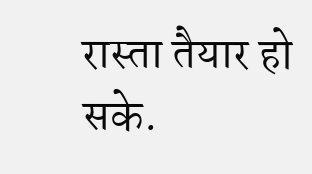रास्ता तैयार हो सके.